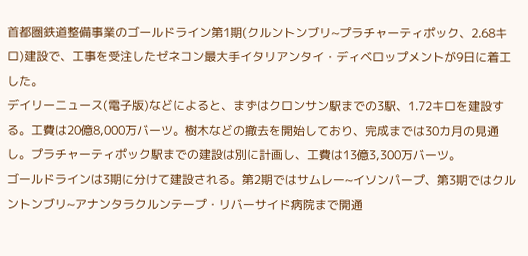首都圏鉄道整備事業のゴールドライン第1期(クルントンブリ~プラチャーティポック、2.68キロ)建設で、工事を受注したゼネコン最大手イタリアンタイ・ディベロップメントが9日に着工した。
デイリーニュース(電子版)などによると、まずはクロンサン駅までの3駅、1.72キロを建設する。工費は20億8,000万バーツ。樹木などの撤去を開始しており、完成までは30カ月の見通し。プラチャーティポック駅までの建設は別に計画し、工費は13億3,300万バーツ。
ゴールドラインは3期に分けて建設される。第2期ではサムレー~イソンパープ、第3期ではクルントンブリ~アナンタラクルンテープ・リバーサイド病院まで開通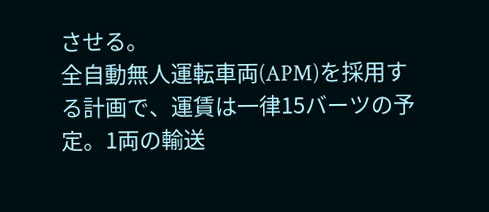させる。
全自動無人運転車両(APM)を採用する計画で、運賃は一律15バーツの予定。1両の輸送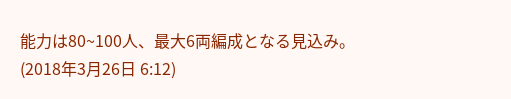能力は80~100人、最大6両編成となる見込み。
(2018年3月26日 6:12)